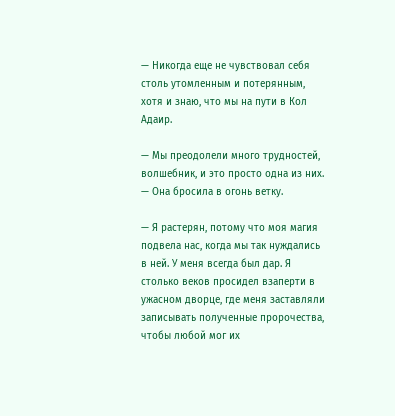— Никогда еще не чувствовал себя столь утомленным и потерянным, хотя и знаю, что мы на пути в Кол Адаир.

— Мы преодолели много трудностей, волшебник, и это просто одна из них. — Она бросила в огонь ветку.

— Я растерян, потому что моя магия подвела нас, когда мы так нуждались в ней. У меня всегда был дар. Я столько веков просидел взаперти в ужасном дворце, где меня заставляли записывать полученные пророчества, чтобы любой мог их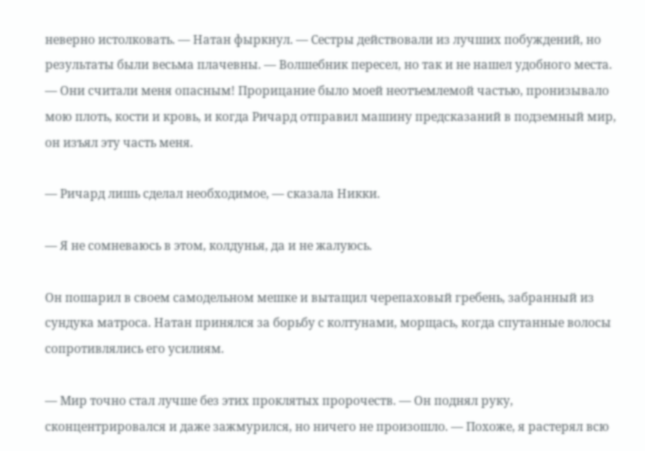неверно истолковать. — Натан фыркнул. — Сестры действовали из лучших побуждений, но результаты были весьма плачевны. — Волшебник пересел, но так и не нашел удобного места. — Они считали меня опасным! Прорицание было моей неотъемлемой частью, пронизывало мою плоть, кости и кровь, и когда Ричард отправил машину предсказаний в подземный мир, он изъял эту часть меня.

— Ричард лишь сделал необходимое, — сказала Никки.

— Я не сомневаюсь в этом, колдунья, да и не жалуюсь.

Он пошарил в своем самодельном мешке и вытащил черепаховый гребень, забранный из сундука матроса. Натан принялся за борьбу с колтунами, морщась, когда спутанные волосы сопротивлялись его усилиям.

— Мир точно стал лучше без этих проклятых пророчеств. — Он поднял руку, сконцентрировался и даже зажмурился, но ничего не произошло. — Похоже, я растерял всю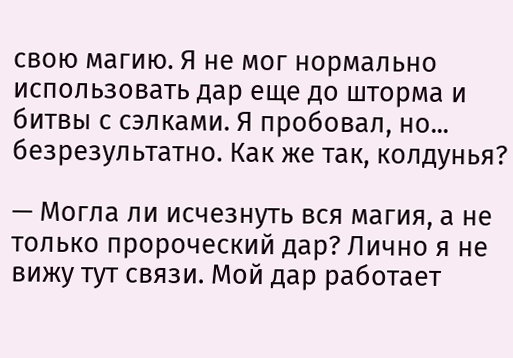свою магию. Я не мог нормально использовать дар еще до шторма и битвы с сэлками. Я пробовал, но... безрезультатно. Как же так, колдунья?

— Могла ли исчезнуть вся магия, а не только пророческий дар? Лично я не вижу тут связи. Мой дар работает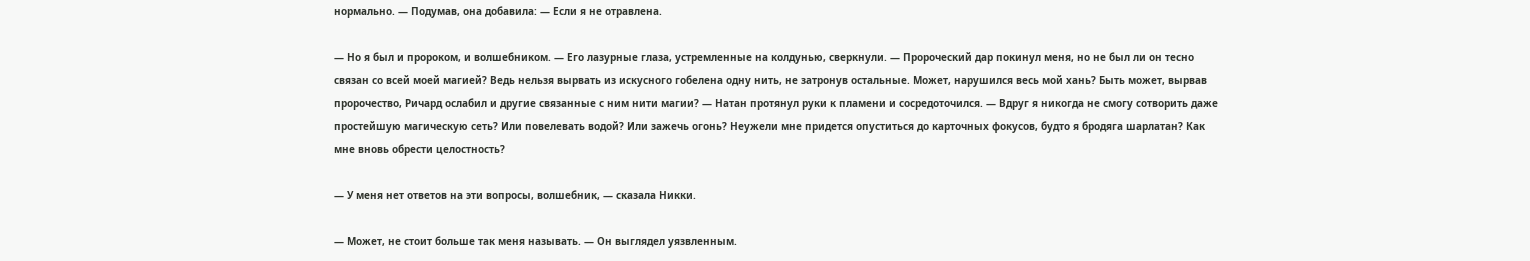нормально. — Подумав, она добавила: — Если я не отравлена.

— Но я был и пророком, и волшебником. — Его лазурные глаза, устремленные на колдунью, сверкнули. — Пророческий дар покинул меня, но не был ли он тесно связан со всей моей магией? Ведь нельзя вырвать из искусного гобелена одну нить, не затронув остальные. Может, нарушился весь мой хань? Быть может, вырвав пророчество, Ричард ослабил и другие связанные с ним нити магии? — Натан протянул руки к пламени и сосредоточился. — Вдруг я никогда не смогу сотворить даже простейшую магическую сеть? Или повелевать водой? Или зажечь огонь? Неужели мне придется опуститься до карточных фокусов, будто я бродяга шарлатан? Как мне вновь обрести целостность?

— У меня нет ответов на эти вопросы, волшебник, — сказала Никки.

— Может, не стоит больше так меня называть. — Он выглядел уязвленным.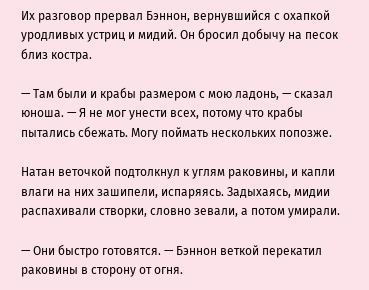Их разговор прервал Бэннон, вернувшийся с охапкой уродливых устриц и мидий. Он бросил добычу на песок близ костра.

— Там были и крабы размером с мою ладонь, — сказал юноша. — Я не мог унести всех, потому что крабы пытались сбежать. Могу поймать нескольких попозже.

Натан веточкой подтолкнул к углям раковины, и капли влаги на них зашипели, испаряясь. Задыхаясь, мидии распахивали створки, словно зевали, а потом умирали.

— Они быстро готовятся. — Бэннон веткой перекатил раковины в сторону от огня.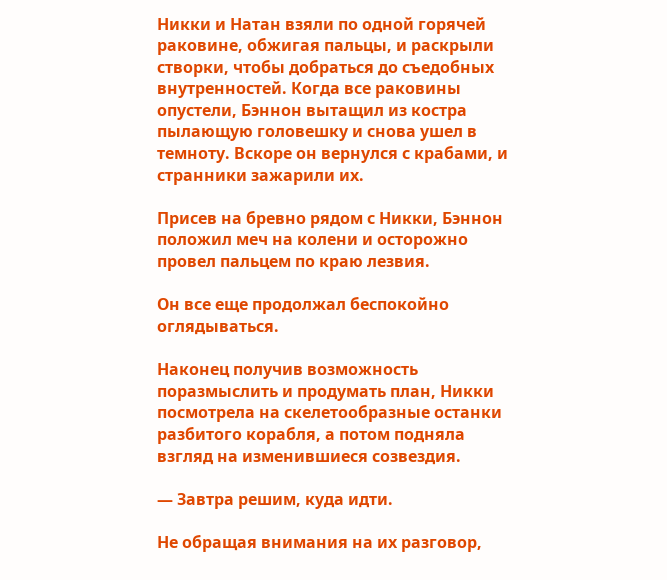Никки и Натан взяли по одной горячей раковине, обжигая пальцы, и раскрыли створки, чтобы добраться до съедобных внутренностей. Когда все раковины опустели, Бэннон вытащил из костра пылающую головешку и снова ушел в темноту. Вскоре он вернулся с крабами, и странники зажарили их.

Присев на бревно рядом с Никки, Бэннон положил меч на колени и осторожно провел пальцем по краю лезвия.

Он все еще продолжал беспокойно оглядываться.

Наконец получив возможность поразмыслить и продумать план, Никки посмотрела на скелетообразные останки разбитого корабля, а потом подняла взгляд на изменившиеся созвездия.

— Завтра решим, куда идти.

Не обращая внимания на их разговор,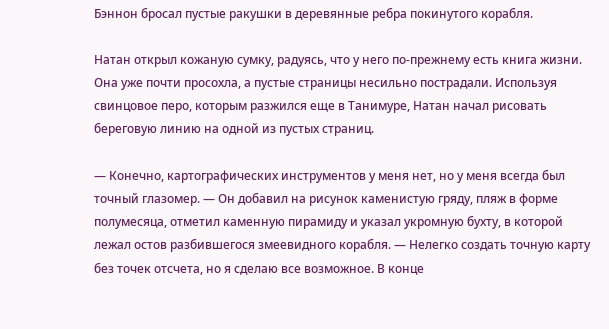Бэннон бросал пустые ракушки в деревянные ребра покинутого корабля.

Натан открыл кожаную сумку, радуясь, что у него по-прежнему есть книга жизни. Она уже почти просохла, а пустые страницы несильно пострадали. Используя свинцовое перо, которым разжился еще в Танимуре, Натан начал рисовать береговую линию на одной из пустых страниц.

— Конечно, картографических инструментов у меня нет, но у меня всегда был точный глазомер. — Он добавил на рисунок каменистую гряду, пляж в форме полумесяца, отметил каменную пирамиду и указал укромную бухту, в которой лежал остов разбившегося змеевидного корабля. — Нелегко создать точную карту без точек отсчета, но я сделаю все возможное. В конце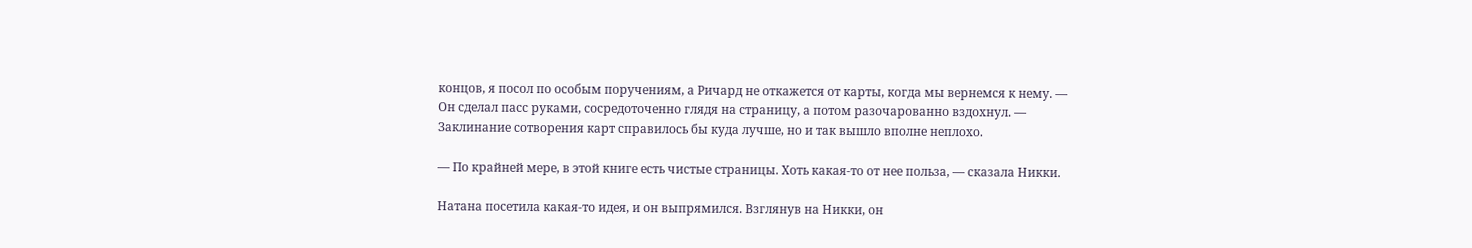концов, я посол по особым поручениям, а Ричард не откажется от карты, когда мы вернемся к нему. — Он сделал пасс руками, сосредоточенно глядя на страницу, а потом разочарованно вздохнул. — Заклинание сотворения карт справилось бы куда лучше, но и так вышло вполне неплохо.

— По крайней мере, в этой книге есть чистые страницы. Хоть какая-то от нее польза, — сказала Никки.

Натана посетила какая-то идея, и он выпрямился. Взглянув на Никки, он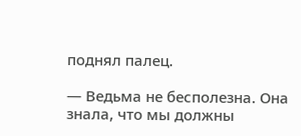поднял палец.

— Ведьма не бесполезна. Она знала, что мы должны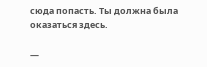сюда попасть. Ты должна была оказаться здесь.

—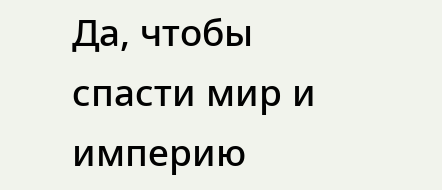Да, чтобы спасти мир и империю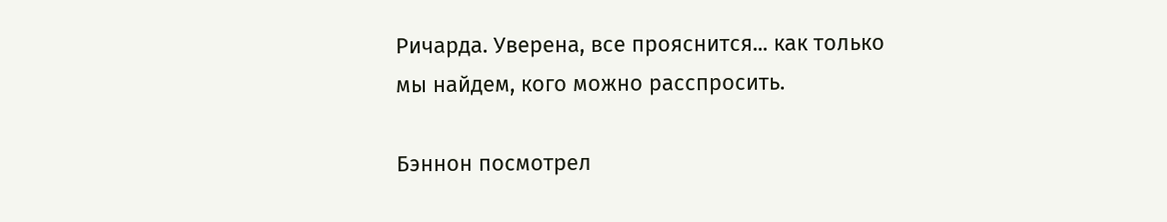Ричарда. Уверена, все прояснится... как только мы найдем, кого можно расспросить.

Бэннон посмотрел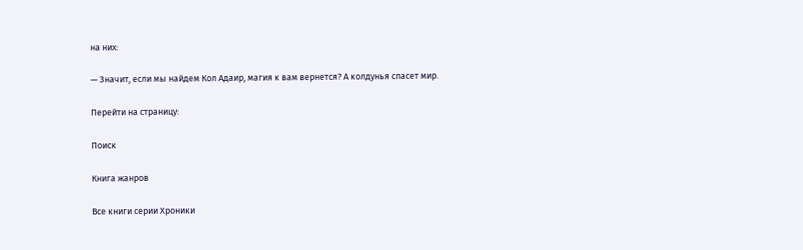на них:

— Значит, если мы найдем Кол Адаир, магия к вам вернется? А колдунья спасет мир.

Перейти на страницу:

Поиск

Книга жанров

Все книги серии Хроники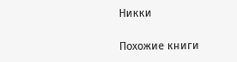Никки

Похожие книги